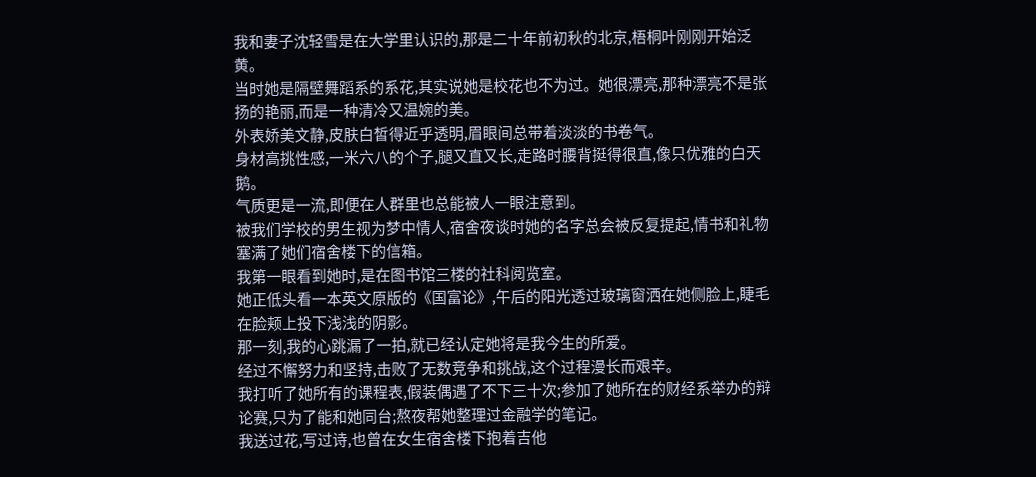我和妻子沈轻雪是在大学里认识的,那是二十年前初秋的北京,梧桐叶刚刚开始泛黄。
当时她是隔壁舞蹈系的系花,其实说她是校花也不为过。她很漂亮,那种漂亮不是张扬的艳丽,而是一种清冷又温婉的美。
外表娇美文静,皮肤白皙得近乎透明,眉眼间总带着淡淡的书卷气。
身材高挑性感,一米六八的个子,腿又直又长,走路时腰背挺得很直,像只优雅的白天鹅。
气质更是一流,即便在人群里也总能被人一眼注意到。
被我们学校的男生视为梦中情人,宿舍夜谈时她的名字总会被反复提起,情书和礼物塞满了她们宿舍楼下的信箱。
我第一眼看到她时,是在图书馆三楼的社科阅览室。
她正低头看一本英文原版的《国富论》,午后的阳光透过玻璃窗洒在她侧脸上,睫毛在脸颊上投下浅浅的阴影。
那一刻,我的心跳漏了一拍,就已经认定她将是我今生的所爱。
经过不懈努力和坚持,击败了无数竞争和挑战,这个过程漫长而艰辛。
我打听了她所有的课程表,假装偶遇了不下三十次;参加了她所在的财经系举办的辩论赛,只为了能和她同台;熬夜帮她整理过金融学的笔记。
我送过花,写过诗,也曾在女生宿舍楼下抱着吉他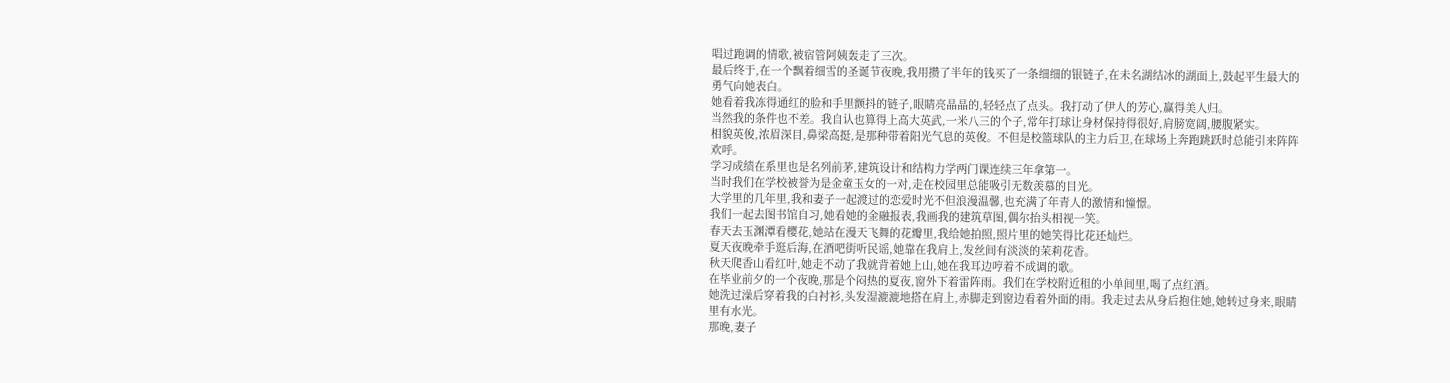唱过跑调的情歌,被宿管阿姨轰走了三次。
最后终于,在一个飘着细雪的圣诞节夜晚,我用攒了半年的钱买了一条细细的银链子,在未名湖结冰的湖面上,鼓起平生最大的勇气向她表白。
她看着我冻得通红的脸和手里颤抖的链子,眼睛亮晶晶的,轻轻点了点头。我打动了伊人的芳心,赢得美人归。
当然我的条件也不差。我自认也算得上高大英武,一米八三的个子,常年打球让身材保持得很好,肩膀宽阔,腰腹紧实。
相貌英俊,浓眉深目,鼻梁高挺,是那种带着阳光气息的英俊。不但是校篮球队的主力后卫,在球场上奔跑跳跃时总能引来阵阵欢呼。
学习成绩在系里也是名列前茅,建筑设计和结构力学两门课连续三年拿第一。
当时我们在学校被誉为是金童玉女的一对,走在校园里总能吸引无数羡慕的目光。
大学里的几年里,我和妻子一起渡过的恋爱时光不但浪漫温馨,也充满了年青人的激情和憧憬。
我们一起去图书馆自习,她看她的金融报表,我画我的建筑草图,偶尔抬头相视一笑。
春天去玉渊潭看樱花,她站在漫天飞舞的花瓣里,我给她拍照,照片里的她笑得比花还灿烂。
夏天夜晚牵手逛后海,在酒吧街听民谣,她靠在我肩上,发丝间有淡淡的茉莉花香。
秋天爬香山看红叶,她走不动了我就背着她上山,她在我耳边哼着不成调的歌。
在毕业前夕的一个夜晚,那是个闷热的夏夜,窗外下着雷阵雨。我们在学校附近租的小单间里,喝了点红酒。
她洗过澡后穿着我的白衬衫,头发湿漉漉地搭在肩上,赤脚走到窗边看着外面的雨。我走过去从身后抱住她,她转过身来,眼睛里有水光。
那晚,妻子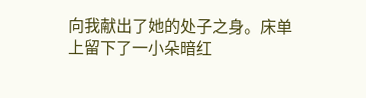向我献出了她的处子之身。床单上留下了一小朵暗红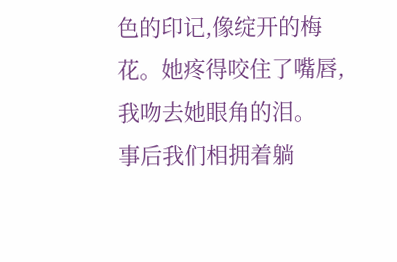色的印记,像绽开的梅花。她疼得咬住了嘴唇,我吻去她眼角的泪。
事后我们相拥着躺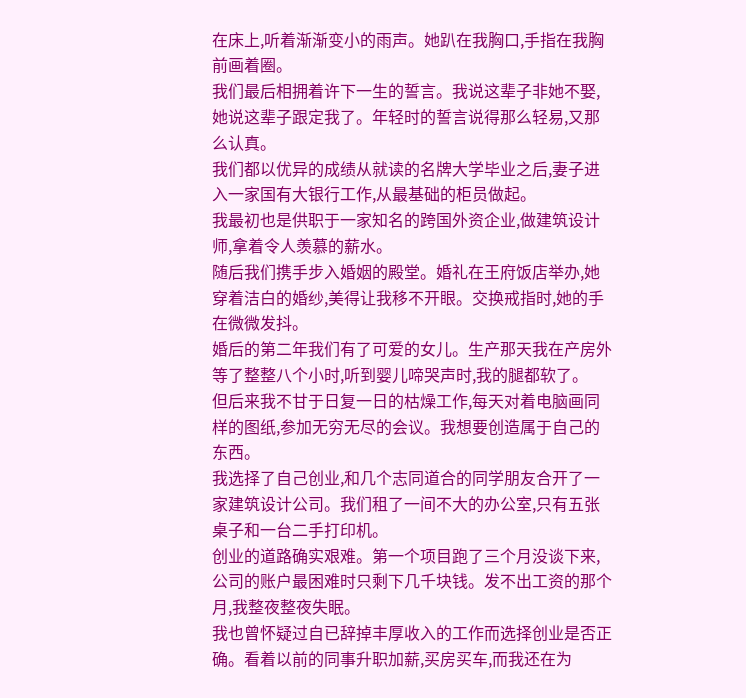在床上,听着渐渐变小的雨声。她趴在我胸口,手指在我胸前画着圈。
我们最后相拥着许下一生的誓言。我说这辈子非她不娶,她说这辈子跟定我了。年轻时的誓言说得那么轻易,又那么认真。
我们都以优异的成绩从就读的名牌大学毕业之后,妻子进入一家国有大银行工作,从最基础的柜员做起。
我最初也是供职于一家知名的跨国外资企业,做建筑设计师,拿着令人羡慕的薪水。
随后我们携手步入婚姻的殿堂。婚礼在王府饭店举办,她穿着洁白的婚纱,美得让我移不开眼。交换戒指时,她的手在微微发抖。
婚后的第二年我们有了可爱的女儿。生产那天我在产房外等了整整八个小时,听到婴儿啼哭声时,我的腿都软了。
但后来我不甘于日复一日的枯燥工作,每天对着电脑画同样的图纸,参加无穷无尽的会议。我想要创造属于自己的东西。
我选择了自己创业,和几个志同道合的同学朋友合开了一家建筑设计公司。我们租了一间不大的办公室,只有五张桌子和一台二手打印机。
创业的道路确实艰难。第一个项目跑了三个月没谈下来,公司的账户最困难时只剩下几千块钱。发不出工资的那个月,我整夜整夜失眠。
我也曾怀疑过自已辞掉丰厚收入的工作而选择创业是否正确。看着以前的同事升职加薪,买房买车,而我还在为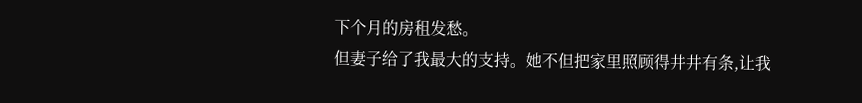下个月的房租发愁。
但妻子给了我最大的支持。她不但把家里照顾得井井有条,让我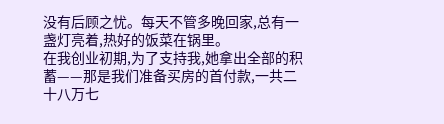没有后顾之忧。每天不管多晚回家,总有一盏灯亮着,热好的饭菜在锅里。
在我创业初期,为了支持我,她拿出全部的积蓄——那是我们准备买房的首付款,一共二十八万七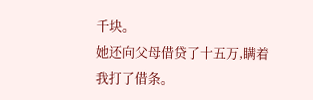千块。
她还向父母借贷了十五万,瞒着我打了借条。